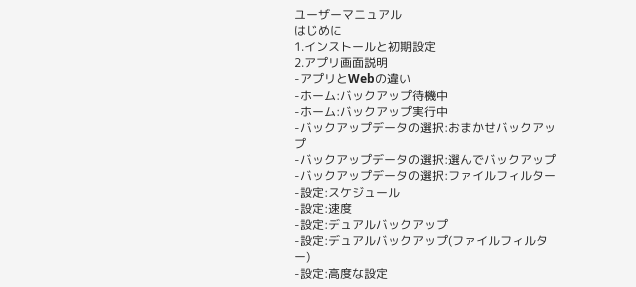ユーザーマニュアル
はじめに
1.インストールと初期設定
2.アプリ画面説明
-アプリとWebの違い
-ホーム:バックアップ待機中
-ホーム:バックアップ実行中
-バックアップデータの選択:おまかせバックアップ
-バックアップデータの選択:選んでバックアップ
-バックアップデータの選択:ファイルフィルター
-設定:スケジュール
-設定:速度
-設定:デュアルバックアップ
-設定:デュアルバックアップ(ファイルフィルター)
-設定:高度な設定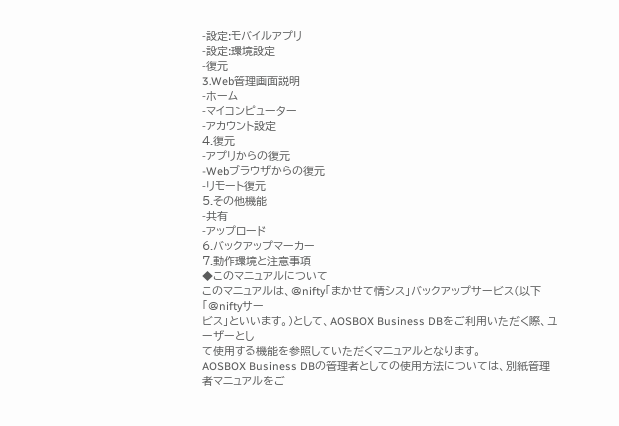-設定:モバイルアプリ
-設定:環境設定
-復元
3.Web管理画面説明
-ホーム
-マイコンピューター
-アカウント設定
4.復元
-アプリからの復元
-Webブラウザからの復元
-リモート復元
5.その他機能
-共有
-アップロード
6.バックアップマーカー
7.動作環境と注意事項
◆このマニュアルについて
このマニュアルは、@nifty「まかせて情シス」バックアップサービス(以下「@niftyサー
ビス」といいます。)として、AOSBOX Business DBをご利用いただく際、ユーザーとし
て使用する機能を参照していただくマニュアルとなります。
AOSBOX Business DBの管理者としての使用方法については、別紙管理者マニュアルをご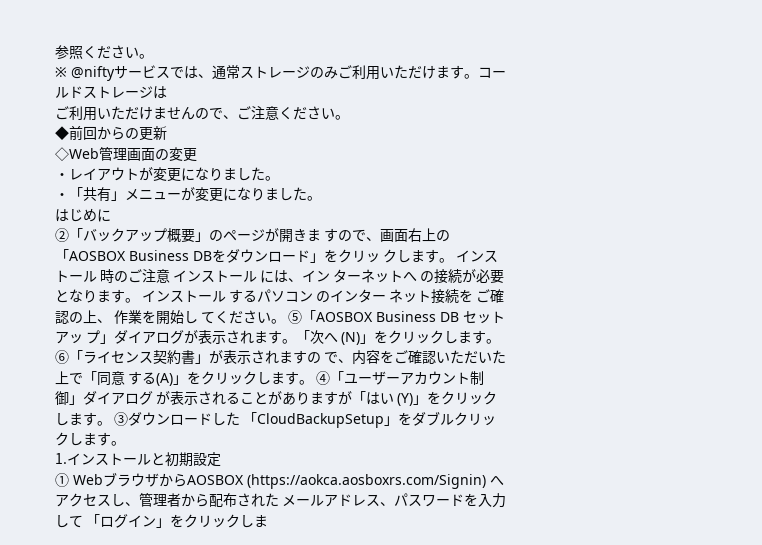参照ください。
※ @niftyサービスでは、通常ストレージのみご利用いただけます。コールドストレージは
ご利用いただけませんので、ご注意ください。
◆前回からの更新
◇Web管理画面の変更
・レイアウトが変更になりました。
・「共有」メニューが変更になりました。
はじめに
②「バックアップ概要」のページが開きま すので、画面右上の「AOSBOX Business DBをダウンロード」をクリッ クします。 インストール 時のご注意 インストール には、イン ターネットへ の接続が必要 となります。 インストール するパソコン のインター ネット接続を ご確認の上、 作業を開始し てください。 ⑤「AOSBOX Business DB セットアッ プ」ダイアログが表示されます。「次へ (N)」をクリックします。 ⑥「ライセンス契約書」が表示されますの で、内容をご確認いただいた上で「同意 する(A)」をクリックします。 ④「ユーザーアカウント制御」ダイアログ が表示されることがありますが「はい (Y)」をクリックします。 ③ダウンロードした 「CloudBackupSetup」をダブルクリッ クします。
1.インストールと初期設定
① WebブラウザからAOSBOX (https://aokca.aosboxrs.com/Signin) へアクセスし、管理者から配布された メールアドレス、パスワードを入力して 「ログイン」をクリックしま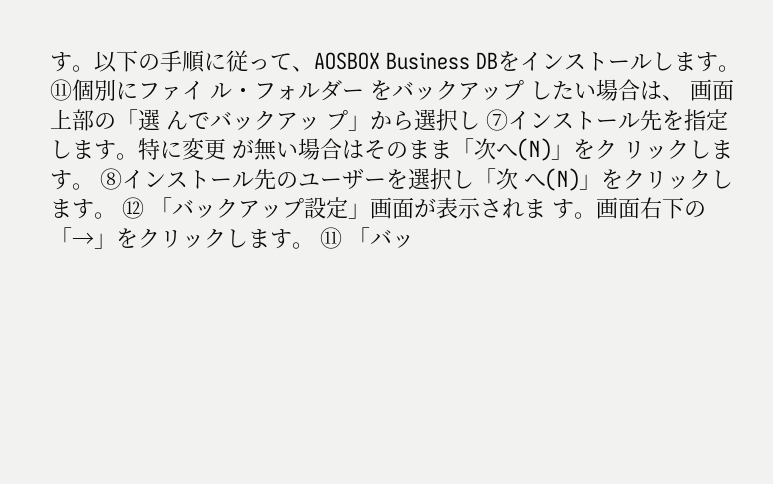す。以下の手順に従って、AOSBOX Business DBをインストールします。
⑪個別にファイ ル・フォルダー をバックアップ したい場合は、 画面上部の「選 んでバックアッ プ」から選択し ⑦インストール先を指定します。特に変更 が無い場合はそのまま「次へ(N)」をク リックします。 ⑧インストール先のユーザーを選択し「次 へ(N)」をクリックします。 ⑫ 「バックアップ設定」画面が表示されま す。画面右下の「→」をクリックします。 ⑪ 「バッ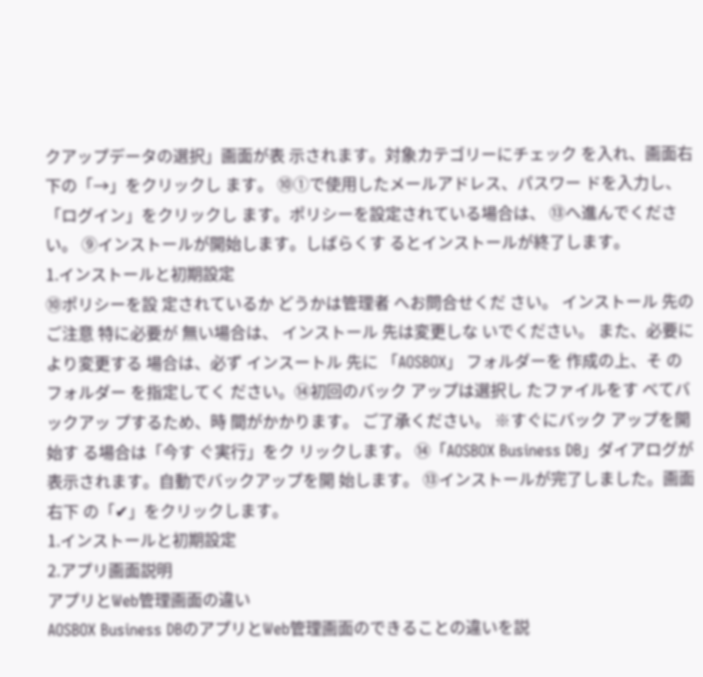クアップデータの選択」画面が表 示されます。対象カテゴリーにチェック を入れ、画面右下の「→」をクリックし ます。 ⑩①で使用したメールアドレス、パスワー ドを入力し、「ログイン」をクリックし ます。ポリシーを設定されている場合は、 ⑬へ進んでください。 ⑨インストールが開始します。しばらくす るとインストールが終了します。
1.インストールと初期設定
⑩ポリシーを設 定されているか どうかは管理者 へお問合せくだ さい。 インストール 先のご注意 特に必要が 無い場合は、 インストール 先は変更しな いでください。 また、必要に より変更する 場合は、必ず インスートル 先に 「AOSBOX」 フォルダーを 作成の上、そ のフォルダー を指定してく ださい。⑭初回のバック アップは選択し たファイルをす べてバックアッ プするため、時 間がかかります。 ご了承ください。 ※すぐにバック アップを開始す る場合は「今す ぐ実行」をク リックします。 ⑭「AOSBOX Business DB」ダイアログが 表示されます。自動でバックアップを開 始します。 ⑬インストールが完了しました。画面右下 の「✔」をクリックします。
1.インストールと初期設定
2.アプリ画面説明
アプリとWeb管理画面の違い
AOSBOX Business DBのアプリとWeb管理画面のできることの違いを説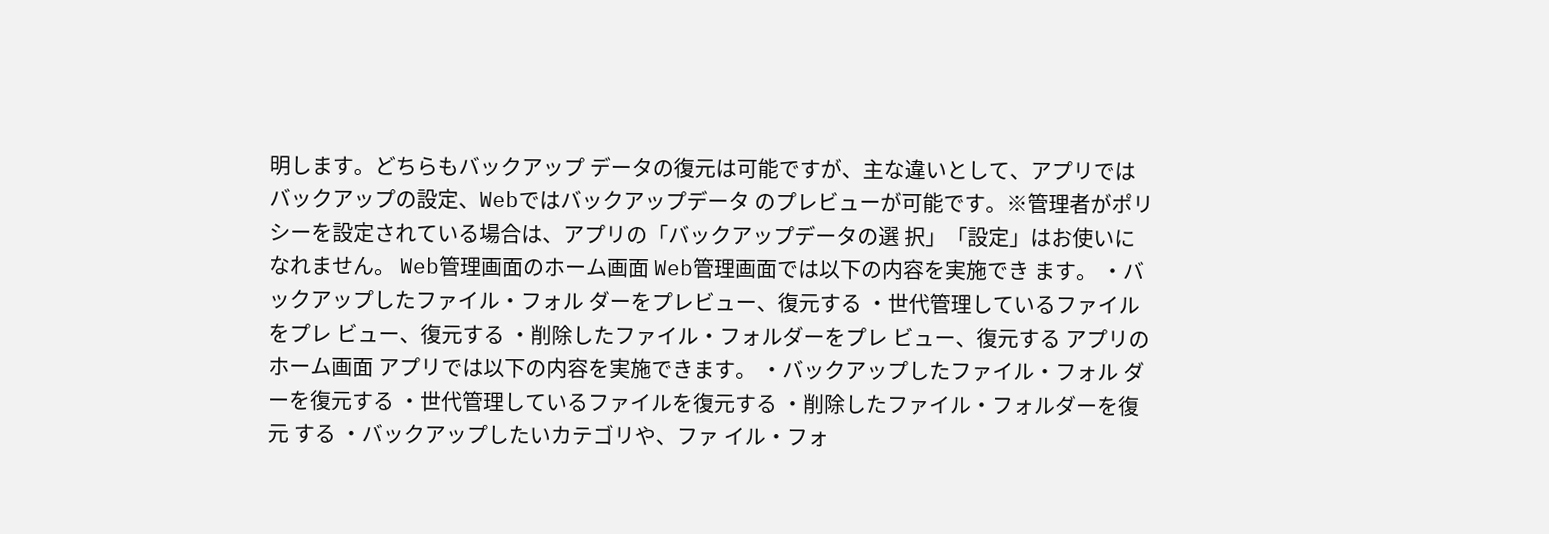明します。どちらもバックアップ データの復元は可能ですが、主な違いとして、アプリではバックアップの設定、Webではバックアップデータ のプレビューが可能です。※管理者がポリシーを設定されている場合は、アプリの「バックアップデータの選 択」「設定」はお使いになれません。 Web管理画面のホーム画面 Web管理画面では以下の内容を実施でき ます。 ・バックアップしたファイル・フォル ダーをプレビュー、復元する ・世代管理しているファイルをプレ ビュー、復元する ・削除したファイル・フォルダーをプレ ビュー、復元する アプリのホーム画面 アプリでは以下の内容を実施できます。 ・バックアップしたファイル・フォル ダーを復元する ・世代管理しているファイルを復元する ・削除したファイル・フォルダーを復元 する ・バックアップしたいカテゴリや、ファ イル・フォ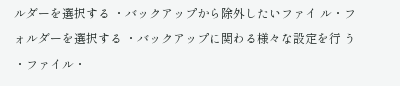ルダーを選択する ・バックアップから除外したいファイ ル・フォルダーを選択する ・バックアップに関わる様々な設定を行 う ・ファイル・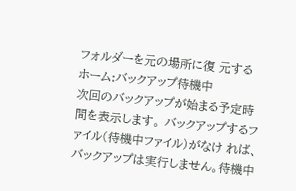フォルダーを元の場所に復 元する
ホーム:バックアップ待機中
次回のバックアップが始まる予定時間を表示します。 バックアップするファイル(待機中ファイル)がなけ れば、バックアップは実行しません。待機中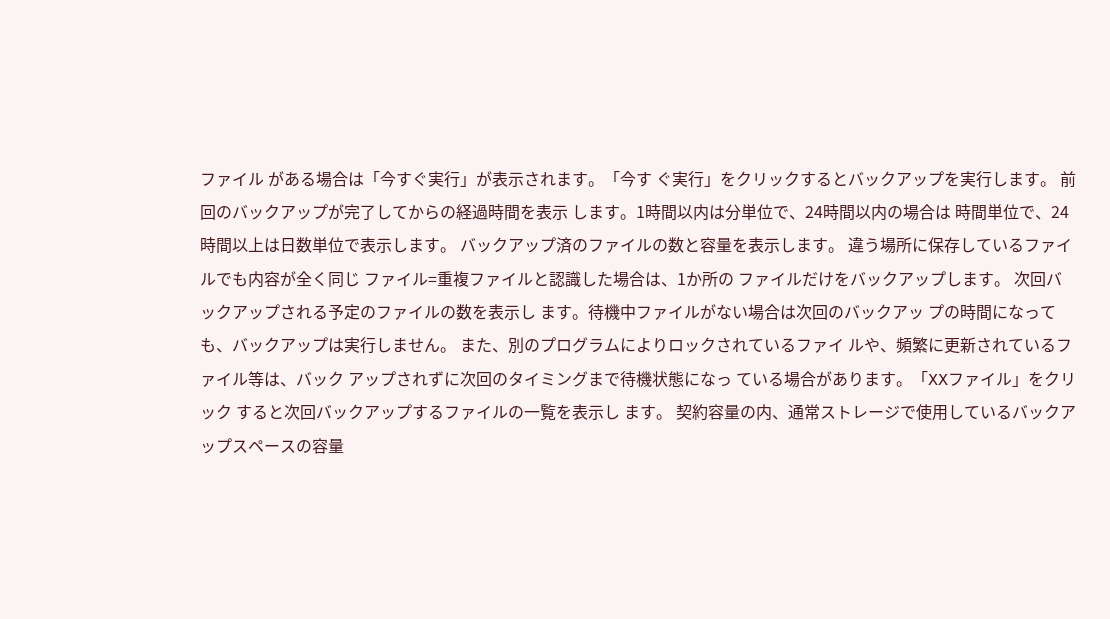ファイル がある場合は「今すぐ実行」が表示されます。「今す ぐ実行」をクリックするとバックアップを実行します。 前回のバックアップが完了してからの経過時間を表示 します。1時間以内は分単位で、24時間以内の場合は 時間単位で、24時間以上は日数単位で表示します。 バックアップ済のファイルの数と容量を表示します。 違う場所に保存しているファイルでも内容が全く同じ ファイル=重複ファイルと認識した場合は、1か所の ファイルだけをバックアップします。 次回バックアップされる予定のファイルの数を表示し ます。待機中ファイルがない場合は次回のバックアッ プの時間になっても、バックアップは実行しません。 また、別のプログラムによりロックされているファイ ルや、頻繁に更新されているファイル等は、バック アップされずに次回のタイミングまで待機状態になっ ている場合があります。「XXファイル」をクリック すると次回バックアップするファイルの一覧を表示し ます。 契約容量の内、通常ストレージで使用しているバックアップスペースの容量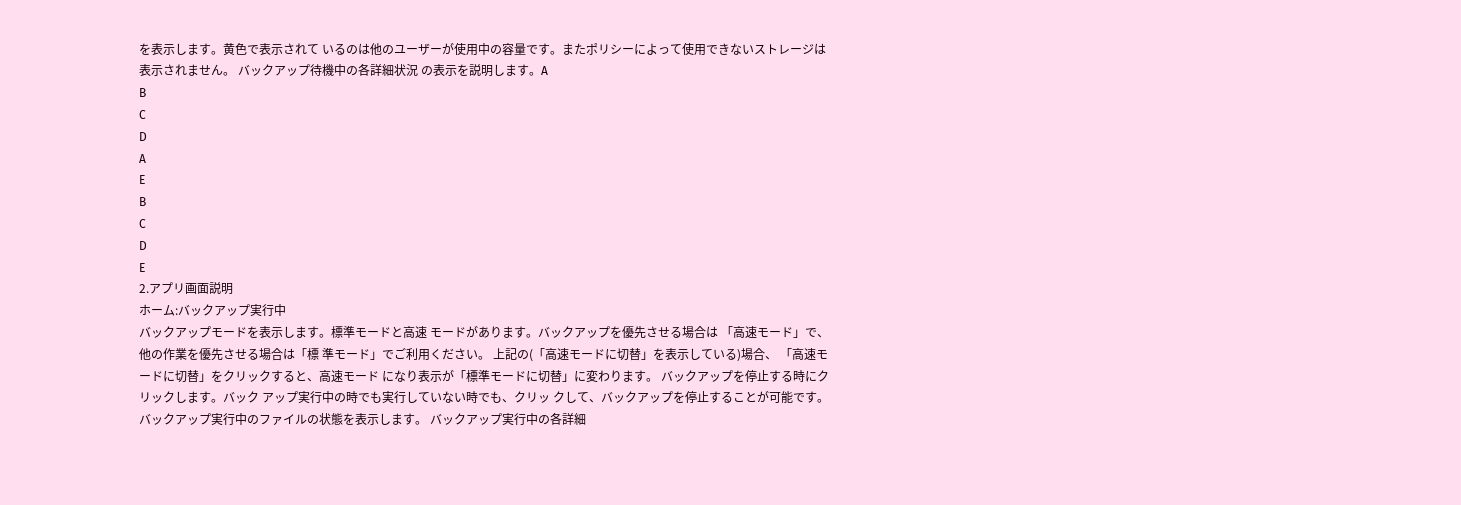を表示します。黄色で表示されて いるのは他のユーザーが使用中の容量です。またポリシーによって使用できないストレージは表示されません。 バックアップ待機中の各詳細状況 の表示を説明します。A
B
C
D
A
E
B
C
D
E
2.アプリ画面説明
ホーム:バックアップ実行中
バックアップモードを表示します。標準モードと高速 モードがあります。バックアップを優先させる場合は 「高速モード」で、他の作業を優先させる場合は「標 準モード」でご利用ください。 上記の(「高速モードに切替」を表示している)場合、 「高速モードに切替」をクリックすると、高速モード になり表示が「標準モードに切替」に変わります。 バックアップを停止する時にクリックします。バック アップ実行中の時でも実行していない時でも、クリッ クして、バックアップを停止することが可能です。 バックアップ実行中のファイルの状態を表示します。 バックアップ実行中の各詳細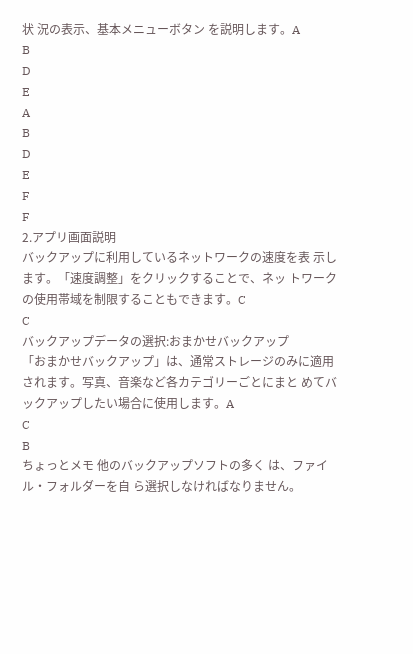状 況の表示、基本メニューボタン を説明します。A
B
D
E
A
B
D
E
F
F
2.アプリ画面説明
バックアップに利用しているネットワークの速度を表 示します。「速度調整」をクリックすることで、ネッ トワークの使用帯域を制限することもできます。C
C
バックアップデータの選択:おまかせバックアップ
「おまかせバックアップ」は、通常ストレージのみに適用されます。写真、音楽など各カテゴリーごとにまと めてバックアップしたい場合に使用します。A
C
B
ちょっとメモ 他のバックアップソフトの多く は、ファイル・フォルダーを自 ら選択しなければなりません。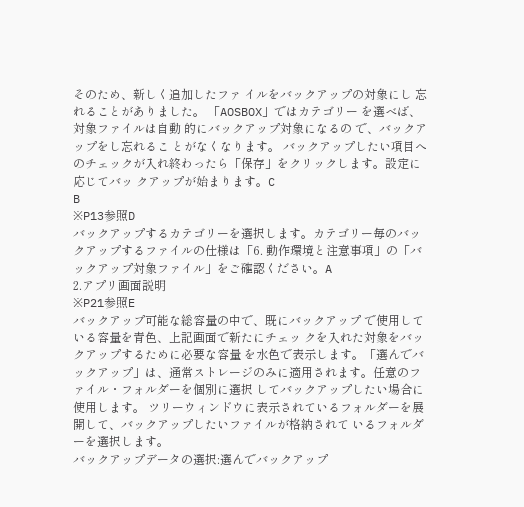そのため、新しく追加したファ イルをバックアップの対象にし 忘れることがありました。 「AOSBOX」ではカテゴリー を選べば、対象ファイルは自動 的にバックアップ対象になるの で、バックアップをし忘れるこ とがなくなります。 バックアップしたい項目へのチェックが入れ終わったら「保存」をクリックします。設定に応じてバッ クアップが始まります。C
B
※P13参照D
バックアップするカテゴリーを選択します。カテゴリー毎のバックアップするファイルの仕様は「6. 動作環境と注意事項」の「バックアップ対象ファイル」をご確認ください。A
2.アプリ画面説明
※P21参照E
バックアップ可能な総容量の中で、既にバックアップ で使用している容量を青色、上記画面で新たにチェッ クを入れた対象をバックアップするために必要な容量 を水色で表示します。「選んでバックアップ」は、通常ストレージのみに適用されます。任意のファイル・フォルダーを個別に選択 してバックアップしたい場合に使用します。 ツリーウィンドウに表示されているフォルダーを展開して、バックアップしたいファイルが格納されて いるフォルダーを選択します。
バックアップデータの選択:選んでバックアップ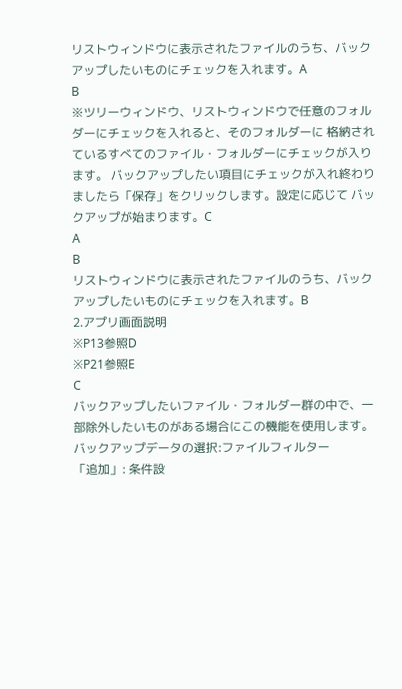リストウィンドウに表示されたファイルのうち、バックアップしたいものにチェックを入れます。A
B
※ツリーウィンドウ、リストウィンドウで任意のフォルダーにチェックを入れると、そのフォルダーに 格納されているすべてのファイル・フォルダーにチェックが入ります。 バックアップしたい項目にチェックが入れ終わりましたら「保存」をクリックします。設定に応じて バックアップが始まります。C
A
B
リストウィンドウに表示されたファイルのうち、バックアップしたいものにチェックを入れます。B
2.アプリ画面説明
※P13参照D
※P21参照E
C
バックアップしたいファイル・フォルダー群の中で、一部除外したいものがある場合にこの機能を使用します。
バックアップデータの選択:ファイルフィルター
「追加」: 条件設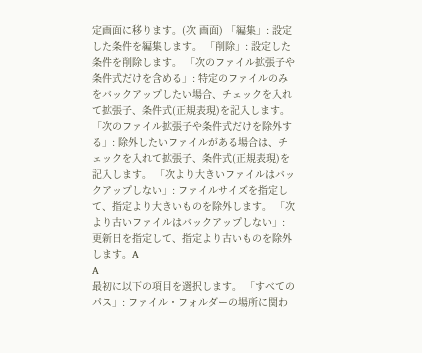定画面に移ります。(次 画面) 「編集」: 設定した条件を編集します。 「削除」: 設定した条件を削除します。 「次のファイル拡張子や条件式だけを含める」: 特定のファイルのみをバックアップしたい場合、チェックを入れて拡張子、条件式(正規表現)を記入します。 「次のファイル拡張子や条件式だけを除外する」: 除外したいファイルがある場合は、チェックを入れて拡張子、条件式(正規表現)を記入します。 「次より大きいファイルはバックアップしない」: ファイルサイズを指定して、指定より大きいものを除外します。 「次より古いファイルはバックアップしない」: 更新日を指定して、指定より古いものを除外します。A
A
最初に以下の項目を選択します。 「すべてのパス」: ファイル・フォルダーの場所に関わ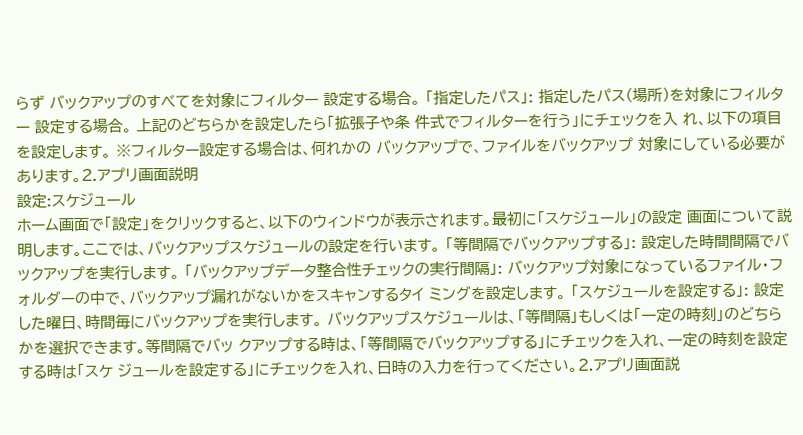らず バックアップのすべてを対象にフィルター 設定する場合。 「指定したパス」: 指定したパス(場所)を対象にフィルター 設定する場合。 上記のどちらかを設定したら「拡張子や条 件式でフィルターを行う」にチェックを入 れ、以下の項目を設定します。 ※フィルター設定する場合は、何れかの バックアップで、ファイルをバックアップ 対象にしている必要があります。2.アプリ画面説明
設定:スケジュール
ホーム画面で「設定」をクリックすると、以下のウィンドウが表示されます。最初に「スケジュール」の設定 画面について説明します。ここでは、バックアップスケジュールの設定を行います。 「等間隔でバックアップする」: 設定した時間間隔でバックアップを実行します。 「バックアップデータ整合性チェックの実行間隔」: バックアップ対象になっているファイル・フォルダーの中で、バックアップ漏れがないかをスキャンするタイ ミングを設定します。 「スケジュールを設定する」: 設定した曜日、時間毎にバックアップを実行します。 バックアップスケジュールは、「等間隔」もしくは「一定の時刻」のどちらかを選択できます。等間隔でバッ クアップする時は、「等間隔でバックアップする」にチェックを入れ、一定の時刻を設定する時は「スケ ジュールを設定する」にチェックを入れ、日時の入力を行ってください。2.アプリ画面説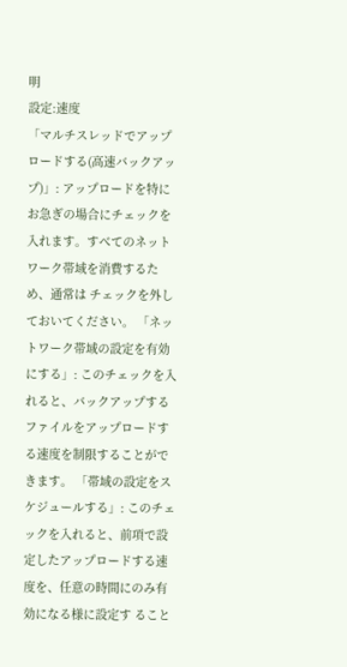明
設定:速度
「マルチスレッドでアップロードする(高速バックアップ)」: アップロードを特にお急ぎの場合にチェックを入れます。すべてのネットワーク帯域を消費するため、通常は チェックを外しておいてください。 「ネットワーク帯域の設定を有効にする」: このチェックを入れると、バックアップするファイルをアップロードする速度を制限することができます。 「帯域の設定をスケジュールする」: このチェックを入れると、前項で設定したアップロードする速度を、任意の時間にのみ有効になる様に設定す ること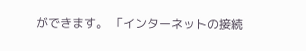ができます。 「インターネットの接続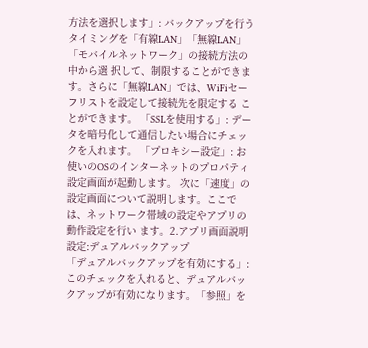方法を選択します」: バックアップを行うタイミングを「有線LAN」「無線LAN」「モバイルネットワーク」の接続方法の中から選 択して、制限することができます。さらに「無線LAN」では、WiFiセーフリストを設定して接続先を限定する ことができます。 「SSLを使用する」: データを暗号化して通信したい場合にチェックを入れます。 「プロキシー設定」: お使いのOSのインターネットのプロパティ設定画面が起動します。 次に「速度」の設定画面について説明します。ここでは、ネットワーク帯域の設定やアプリの動作設定を行い ます。2.アプリ画面説明
設定:デュアルバックアップ
「デュアルバックアップを有効にする」: このチェックを入れると、デュアルバックアップが有効になります。「参照」を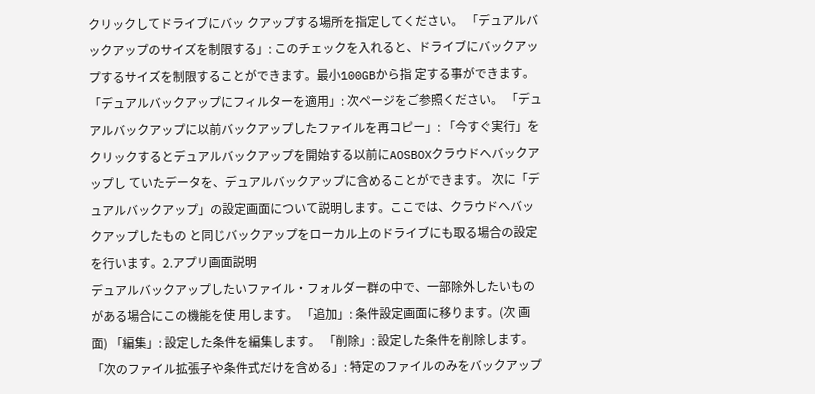クリックしてドライブにバッ クアップする場所を指定してください。 「デュアルバックアップのサイズを制限する」: このチェックを入れると、ドライブにバックアップするサイズを制限することができます。最小100GBから指 定する事ができます。 「デュアルバックアップにフィルターを適用」: 次ページをご参照ください。 「デュアルバックアップに以前バックアップしたファイルを再コピー」: 「今すぐ実行」をクリックするとデュアルバックアップを開始する以前にAOSBOXクラウドへバックアップし ていたデータを、デュアルバックアップに含めることができます。 次に「デュアルバックアップ」の設定画面について説明します。ここでは、クラウドへバックアップしたもの と同じバックアップをローカル上のドライブにも取る場合の設定を行います。2.アプリ画面説明
デュアルバックアップしたいファイル・フォルダー群の中で、一部除外したいものがある場合にこの機能を使 用します。 「追加」: 条件設定画面に移ります。(次 画面) 「編集」: 設定した条件を編集します。 「削除」: 設定した条件を削除します。 「次のファイル拡張子や条件式だけを含める」: 特定のファイルのみをバックアップ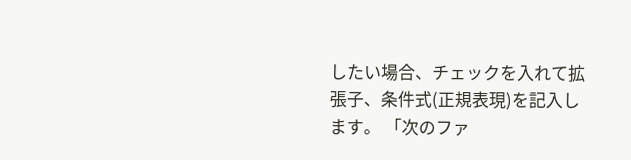したい場合、チェックを入れて拡張子、条件式(正規表現)を記入します。 「次のファ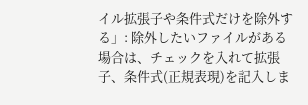イル拡張子や条件式だけを除外する」: 除外したいファイルがある場合は、チェックを入れて拡張子、条件式(正規表現)を記入しま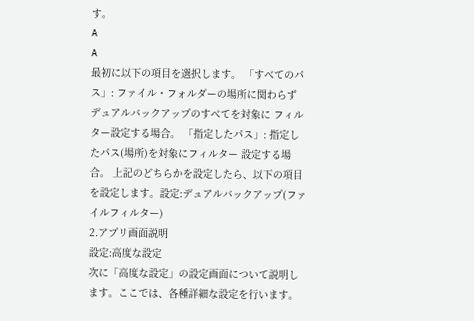す。
A
A
最初に以下の項目を選択します。 「すべてのパス」: ファイル・フォルダーの場所に関わらず デュアルバックアップのすべてを対象に フィルター設定する場合。 「指定したパス」: 指定したパス(場所)を対象にフィルター 設定する場合。 上記のどちらかを設定したら、以下の項目 を設定します。設定:デュアルバックアップ(ファイルフィルター)
2.アプリ画面説明
設定:高度な設定
次に「高度な設定」の設定画面について説明します。ここでは、各種詳細な設定を行います。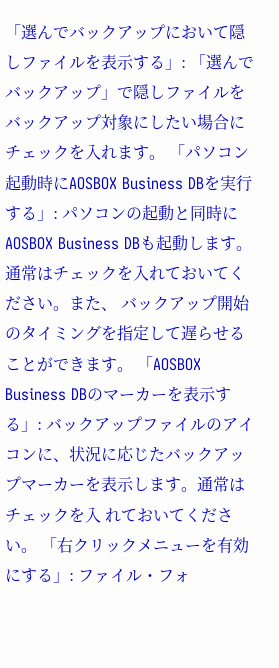「選んでバックアップにおいて隠しファイルを表示する」: 「選んでバックアップ」で隠しファイルをバックアップ対象にしたい場合にチェックを入れます。 「パソコン起動時にAOSBOX Business DBを実行する」: パソコンの起動と同時にAOSBOX Business DBも起動します。通常はチェックを入れておいてください。また、 バックアップ開始のタイミングを指定して遅らせることができます。 「AOSBOX Business DBのマーカーを表示する」: バックアップファイルのアイコンに、状況に応じたバックアップマーカーを表示します。通常はチェックを入 れておいてください。 「右クリックメニューを有効にする」: ファイル・フォ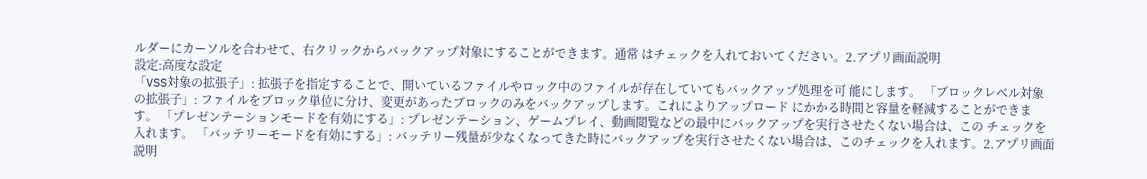ルダーにカーソルを合わせて、右クリックからバックアップ対象にすることができます。通常 はチェックを入れておいてください。2.アプリ画面説明
設定:高度な設定
「VSS対象の拡張子」: 拡張子を指定することで、開いているファイルやロック中のファイルが存在していてもバックアップ処理を可 能にします。 「ブロックレベル対象の拡張子」: ファイルをブロック単位に分け、変更があったブロックのみをバックアップします。これによりアップロード にかかる時間と容量を軽減することができます。 「プレゼンテーションモードを有効にする」: プレゼンテーション、ゲームプレイ、動画閲覧などの最中にバックアップを実行させたくない場合は、この チェックを入れます。 「バッテリーモードを有効にする」: バッテリー残量が少なくなってきた時にバックアップを実行させたくない場合は、このチェックを入れます。2.アプリ画面説明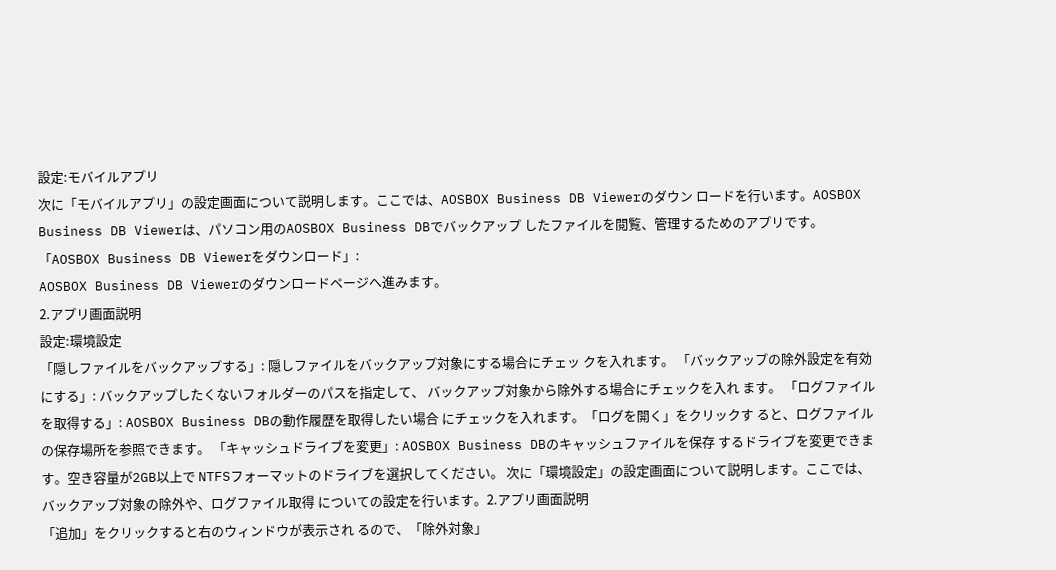設定:モバイルアプリ
次に「モバイルアプリ」の設定画面について説明します。ここでは、AOSBOX Business DB Viewerのダウン ロードを行います。AOSBOX Business DB Viewerは、パソコン用のAOSBOX Business DBでバックアップ したファイルを閲覧、管理するためのアプリです。
「AOSBOX Business DB Viewerをダウンロード」:
AOSBOX Business DB Viewerのダウンロードページへ進みます。
2.アプリ画面説明
設定:環境設定
「隠しファイルをバックアップする」: 隠しファイルをバックアップ対象にする場合にチェッ クを入れます。 「バックアップの除外設定を有効にする」: バックアップしたくないフォルダーのパスを指定して、 バックアップ対象から除外する場合にチェックを入れ ます。 「ログファイルを取得する」: AOSBOX Business DBの動作履歴を取得したい場合 にチェックを入れます。「ログを開く」をクリックす ると、ログファイルの保存場所を参照できます。 「キャッシュドライブを変更」: AOSBOX Business DBのキャッシュファイルを保存 するドライブを変更できます。空き容量が2GB以上で NTFSフォーマットのドライブを選択してください。 次に「環境設定」の設定画面について説明します。ここでは、バックアップ対象の除外や、ログファイル取得 についての設定を行います。2.アプリ画面説明
「追加」をクリックすると右のウィンドウが表示され るので、「除外対象」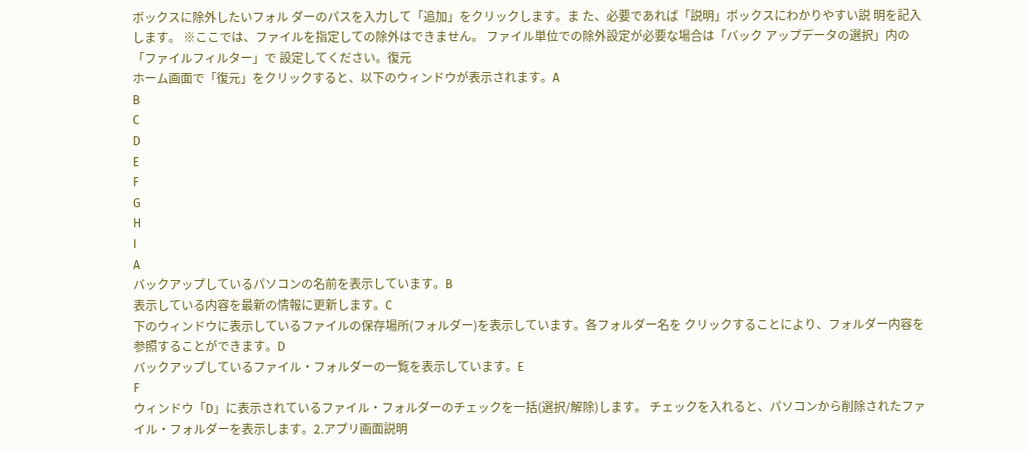ボックスに除外したいフォル ダーのパスを入力して「追加」をクリックします。ま た、必要であれば「説明」ボックスにわかりやすい説 明を記入します。 ※ここでは、ファイルを指定しての除外はできません。 ファイル単位での除外設定が必要な場合は「バック アップデータの選択」内の「ファイルフィルター」で 設定してください。復元
ホーム画面で「復元」をクリックすると、以下のウィンドウが表示されます。A
B
C
D
E
F
G
H
I
A
バックアップしているパソコンの名前を表示しています。B
表示している内容を最新の情報に更新します。C
下のウィンドウに表示しているファイルの保存場所(フォルダー)を表示しています。各フォルダー名を クリックすることにより、フォルダー内容を参照することができます。D
バックアップしているファイル・フォルダーの一覧を表示しています。E
F
ウィンドウ「D」に表示されているファイル・フォルダーのチェックを一括(選択/解除)します。 チェックを入れると、パソコンから削除されたファイル・フォルダーを表示します。2.アプリ画面説明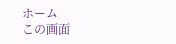ホーム
この画面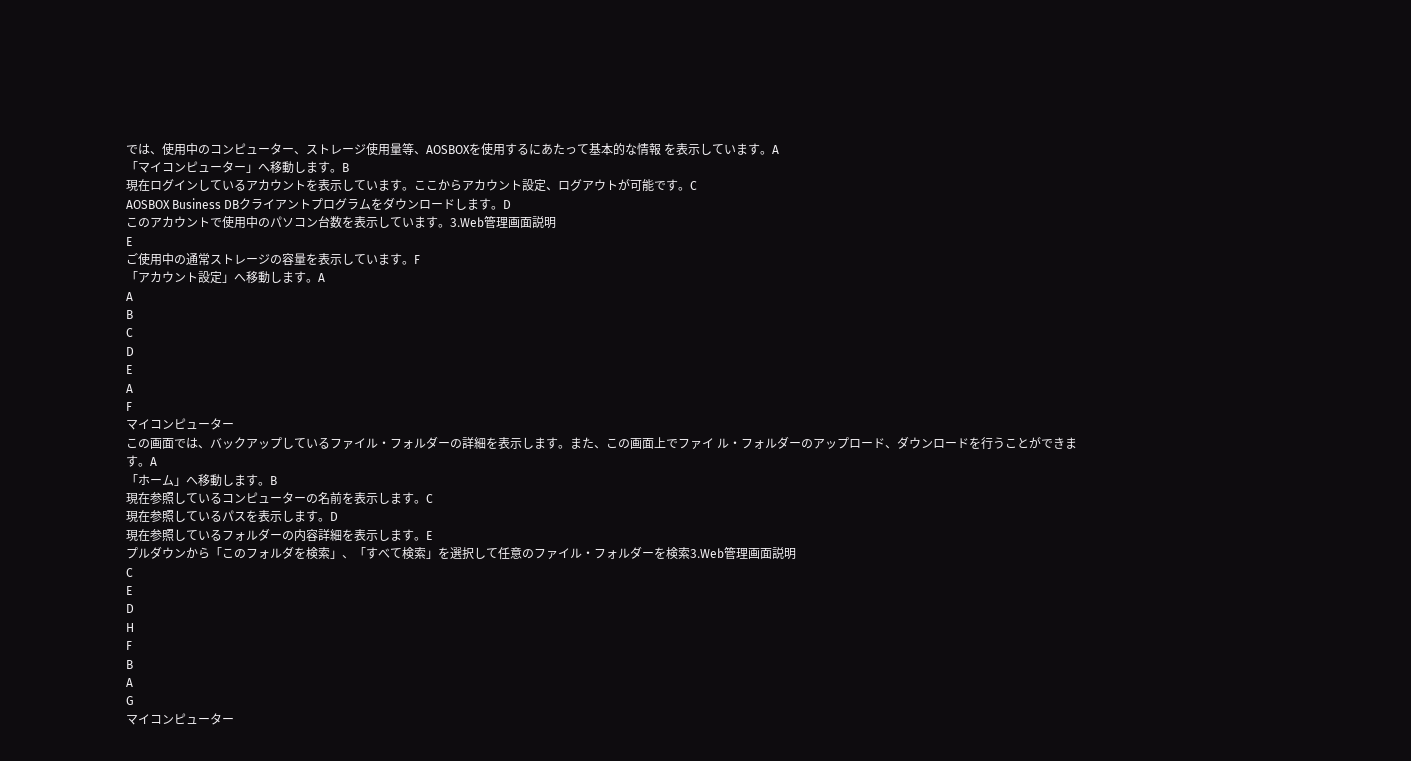では、使用中のコンピューター、ストレージ使用量等、AOSBOXを使用するにあたって基本的な情報 を表示しています。A
「マイコンピューター」へ移動します。B
現在ログインしているアカウントを表示しています。ここからアカウント設定、ログアウトが可能です。C
AOSBOX Business DBクライアントプログラムをダウンロードします。D
このアカウントで使用中のパソコン台数を表示しています。3.Web管理画面説明
E
ご使用中の通常ストレージの容量を表示しています。F
「アカウント設定」へ移動します。A
A
B
C
D
E
A
F
マイコンピューター
この画面では、バックアップしているファイル・フォルダーの詳細を表示します。また、この画面上でファイ ル・フォルダーのアップロード、ダウンロードを行うことができます。A
「ホーム」へ移動します。B
現在参照しているコンピューターの名前を表示します。C
現在参照しているパスを表示します。D
現在参照しているフォルダーの内容詳細を表示します。E
プルダウンから「このフォルダを検索」、「すべて検索」を選択して任意のファイル・フォルダーを検索3.Web管理画面説明
C
E
D
H
F
B
A
G
マイコンピューター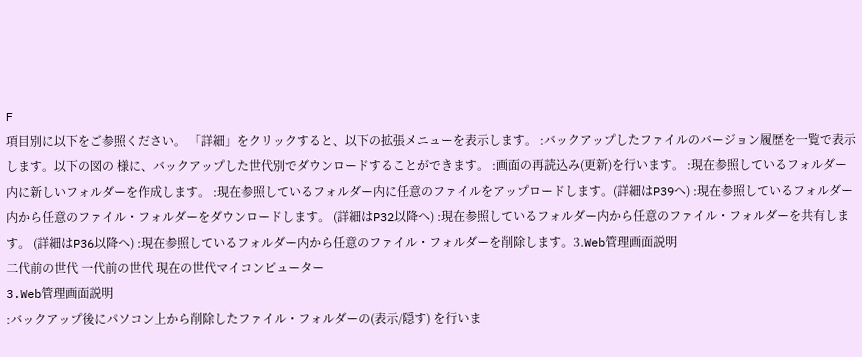F
項目別に以下をご参照ください。 「詳細」をクリックすると、以下の拡張メニューを表示します。 :バックアップしたファイルのバージョン履歴を一覧で表示します。以下の図の 様に、バックアップした世代別でダウンロードすることができます。 :画面の再読込み(更新)を行います。 :現在参照しているフォルダー内に新しいフォルダーを作成します。 :現在参照しているフォルダー内に任意のファイルをアップロードします。(詳細はP39へ) :現在参照しているフォルダー内から任意のファイル・フォルダーをダウンロードします。 (詳細はP32以降へ) :現在参照しているフォルダー内から任意のファイル・フォルダーを共有します。 (詳細はP36以降へ) :現在参照しているフォルダー内から任意のファイル・フォルダーを削除します。3.Web管理画面説明
二代前の世代 一代前の世代 現在の世代マイコンピューター
3.Web管理画面説明
:バックアップ後にパソコン上から削除したファイル・フォルダーの(表示/隠す) を行いま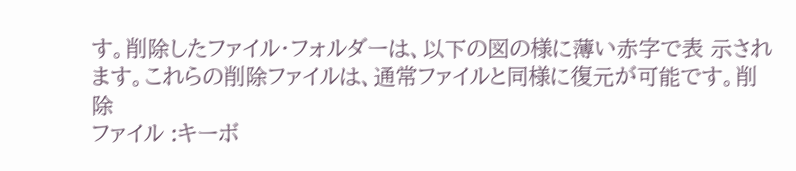す。削除したファイル・フォルダーは、以下の図の様に薄い赤字で表 示されます。これらの削除ファイルは、通常ファイルと同様に復元が可能です。削除
ファイル :キーボ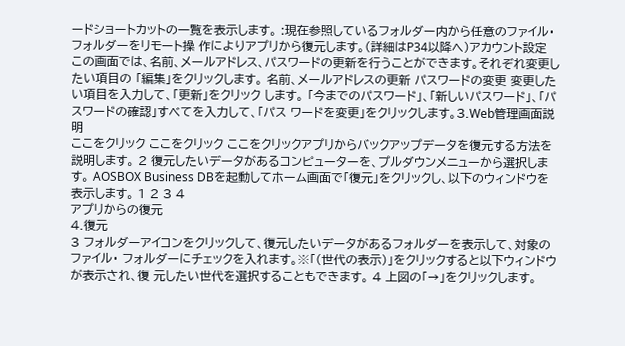ードショートカットの一覧を表示します。 :現在参照しているフォルダー内から任意のファイル・フォルダーをリモート操 作によりアプリから復元します。(詳細はP34以降へ)アカウント設定
この画面では、名前、メールアドレス、パスワードの更新を行うことができます。それぞれ変更したい項目の 「編集」をクリックします。 名前、メールアドレスの更新 パスワードの変更 変更したい項目を入力して、「更新」をクリック します。 「今までのパスワード」、「新しいパスワード」、「パスワードの確認」すべてを入力して、「パス ワードを変更」をクリックします。3.Web管理画面説明
ここをクリック ここをクリック ここをクリックアプリからバックアップデータを復元する方法を説明します。 2 復元したいデータがあるコンピューターを、プルダウンメニューから選択します。 AOSBOX Business DBを起動してホーム画面で「復元」をクリックし、以下のウィンドウを表示します。 1 2 3 4
アプリからの復元
4.復元
3 フォルダーアイコンをクリックして、復元したいデータがあるフォルダーを表示して、対象のファイル・ フォルダーにチェックを入れます。※「(世代の表示)」をクリックすると以下ウィンドウが表示され、復 元したい世代を選択することもできます。 4 上図の「→」をクリックします。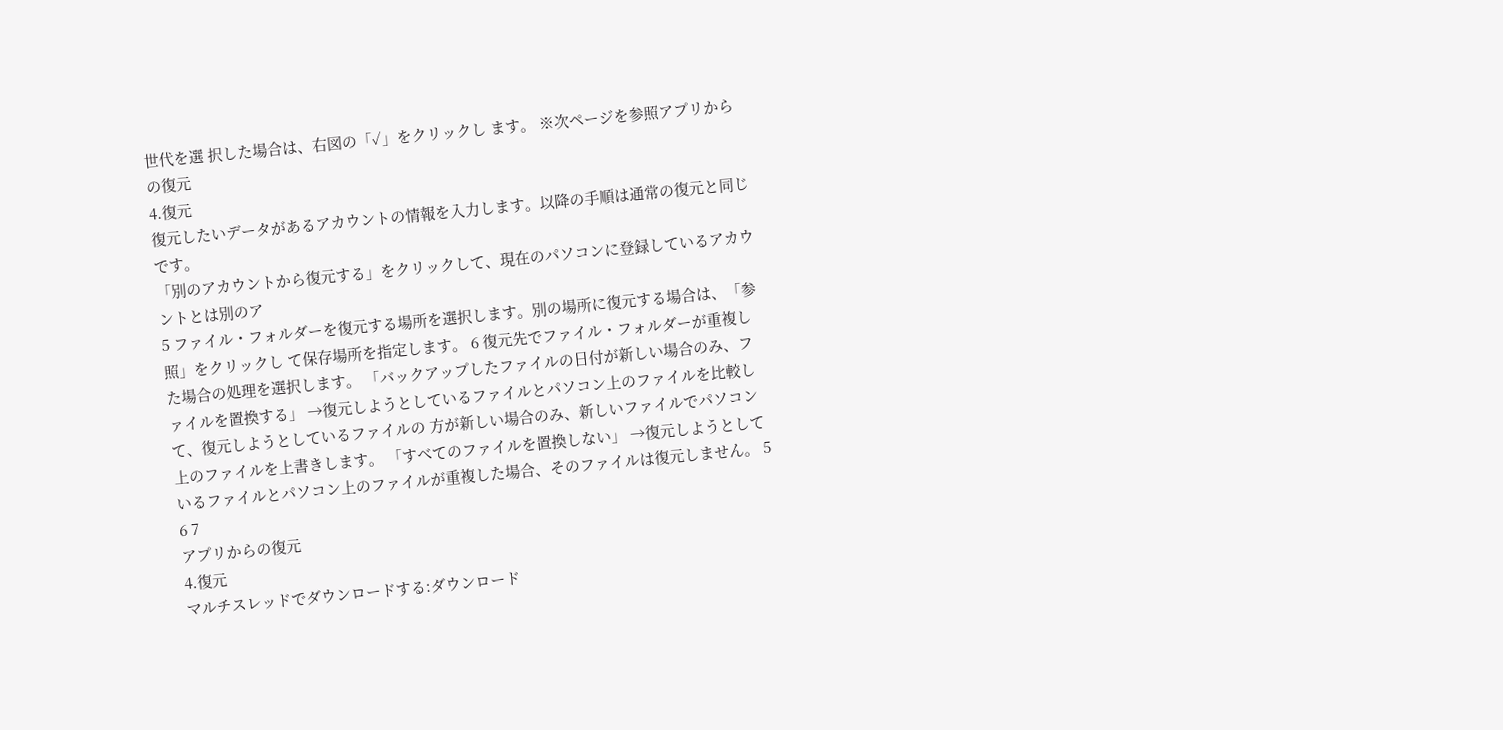世代を選 択した場合は、右図の「✓」をクリックし ます。 ※次ページを参照アプリからの復元
4.復元
復元したいデータがあるアカウントの情報を入力します。以降の手順は通常の復元と同じです。
「別のアカウントから復元する」をクリックして、現在のパソコンに登録しているアカウントとは別のア
5 ファイル・フォルダーを復元する場所を選択します。別の場所に復元する場合は、「参照」をクリックし て保存場所を指定します。 6 復元先でファイル・フォルダーが重複した場合の処理を選択します。 「バックアップしたファイルの日付が新しい場合のみ、ファイルを置換する」 →復元しようとしているファイルとパソコン上のファイルを比較して、復元しようとしているファイルの 方が新しい場合のみ、新しいファイルでパソコン上のファイルを上書きします。 「すべてのファイルを置換しない」 →復元しようとしているファイルとパソコン上のファイルが重複した場合、そのファイルは復元しません。 5 6 7
アプリからの復元
4.復元
マルチスレッドでダウンロードする:ダウンロード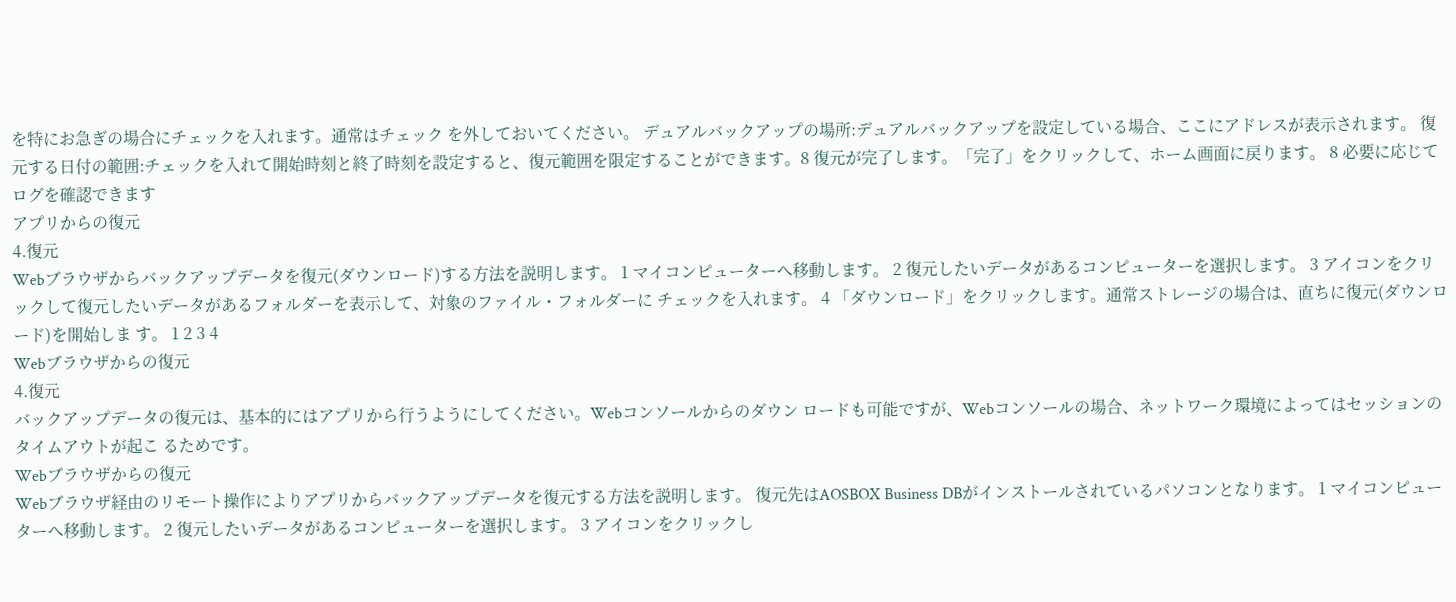を特にお急ぎの場合にチェックを入れます。通常はチェック を外しておいてください。 デュアルバックアップの場所:デュアルバックアップを設定している場合、ここにアドレスが表示されます。 復元する日付の範囲:チェックを入れて開始時刻と終了時刻を設定すると、復元範囲を限定することができます。8 復元が完了します。「完了」をクリックして、ホーム画面に戻ります。 8 必要に応じてログを確認できます
アプリからの復元
4.復元
Webブラウザからバックアップデータを復元(ダウンロード)する方法を説明します。 1 マイコンピューターへ移動します。 2 復元したいデータがあるコンピューターを選択します。 3 アイコンをクリックして復元したいデータがあるフォルダーを表示して、対象のファイル・フォルダーに チェックを入れます。 4 「ダウンロード」をクリックします。通常ストレージの場合は、直ちに復元(ダウンロード)を開始しま す。 1 2 3 4
Webブラウザからの復元
4.復元
バックアップデータの復元は、基本的にはアプリから行うようにしてください。Webコンソールからのダウン ロードも可能ですが、Webコンソールの場合、ネットワーク環境によってはセッションのタイムアウトが起こ るためです。
Webブラウザからの復元
Webブラウザ経由のリモート操作によりアプリからバックアップデータを復元する方法を説明します。 復元先はAOSBOX Business DBがインストールされているパソコンとなります。 1 マイコンピューターへ移動します。 2 復元したいデータがあるコンピューターを選択します。 3 アイコンをクリックし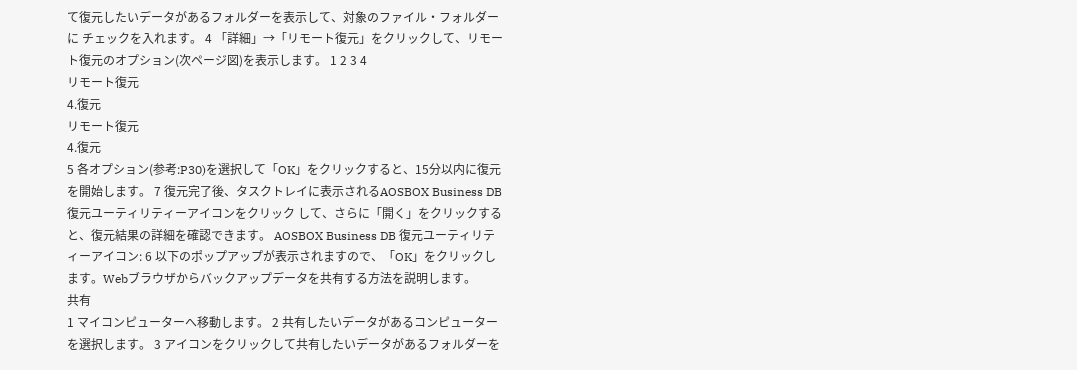て復元したいデータがあるフォルダーを表示して、対象のファイル・フォルダーに チェックを入れます。 4 「詳細」→「リモート復元」をクリックして、リモート復元のオプション(次ページ図)を表示します。 1 2 3 4
リモート復元
4.復元
リモート復元
4.復元
5 各オプション(参考:P30)を選択して「OK」をクリックすると、15分以内に復元を開始します。 7 復元完了後、タスクトレイに表示されるAOSBOX Business DB復元ユーティリティーアイコンをクリック して、さらに「開く」をクリックすると、復元結果の詳細を確認できます。 AOSBOX Business DB 復元ユーティリティーアイコン: 6 以下のポップアップが表示されますので、「OK」をクリックします。Webブラウザからバックアップデータを共有する方法を説明します。
共有
1 マイコンピューターへ移動します。 2 共有したいデータがあるコンピューターを選択します。 3 アイコンをクリックして共有したいデータがあるフォルダーを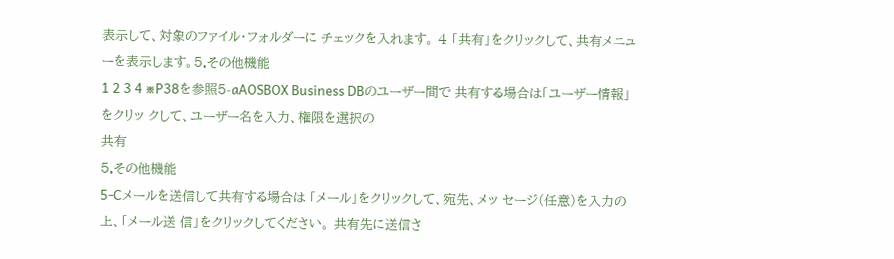表示して、対象のファイル・フォルダーに チェックを入れます。 4 「共有」をクリックして、共有メニューを表示します。5.その他機能
1 2 3 4 ※P38を参照5-aAOSBOX Business DBのユーザー間で 共有する場合は「ユーザー情報」をクリッ クして、ユーザー名を入力、権限を選択の
共有
5.その他機能
5-Cメールを送信して共有する場合は 「メール」をクリックして、宛先、メッ セージ(任意)を入力の上、「メール送 信」をクリックしてください。 共有先に送信さ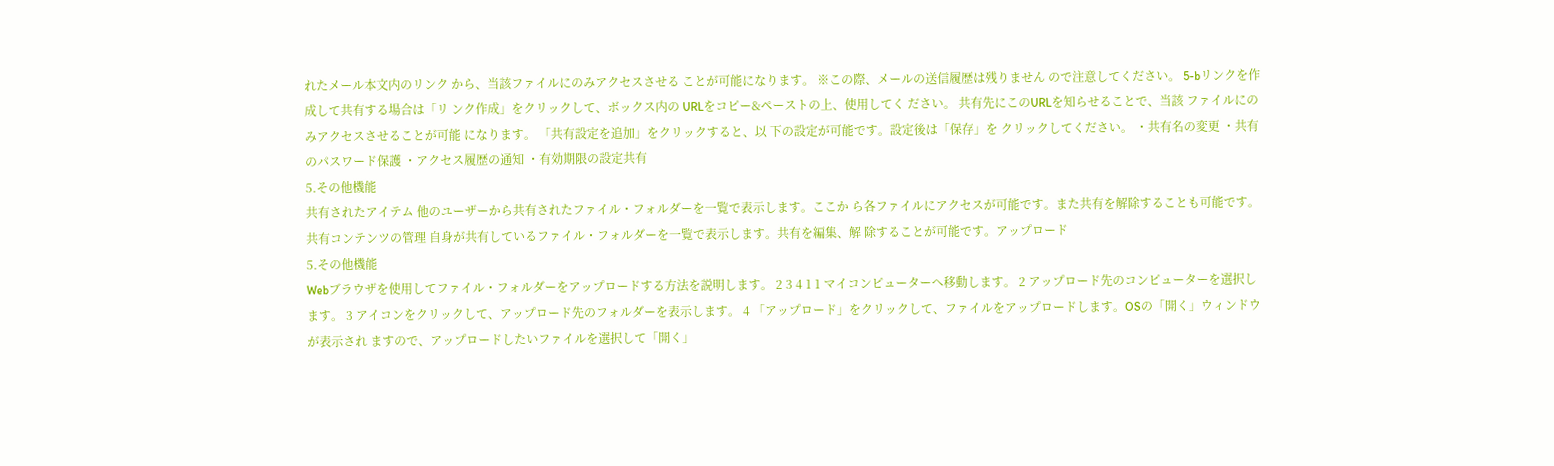れたメール本文内のリンク から、当該ファイルにのみアクセスさせる ことが可能になります。 ※この際、メールの送信履歴は残りません ので注意してください。 5-bリンクを作成して共有する場合は「リ ンク作成」をクリックして、ボックス内の URLをコピー&ペーストの上、使用してく ださい。 共有先にこのURLを知らせることで、当該 ファイルにのみアクセスさせることが可能 になります。 「共有設定を追加」をクリックすると、以 下の設定が可能です。設定後は「保存」を クリックしてください。 ・共有名の変更 ・共有のパスワード保護 ・アクセス履歴の通知 ・有効期限の設定共有
5.その他機能
共有されたアイテム 他のユーザーから共有されたファイル・フォルダーを一覧で表示します。ここか ら各ファイルにアクセスが可能です。また共有を解除することも可能です。 共有コンテンツの管理 自身が共有しているファイル・フォルダーを一覧で表示します。共有を編集、解 除することが可能です。アップロード
5.その他機能
Webブラウザを使用してファイル・フォルダーをアップロードする方法を説明します。 2 3 4 1 1 マイコンピューターへ移動します。 2 アップロード先のコンピューターを選択します。 3 アイコンをクリックして、アップロード先のフォルダーを表示します。 4 「アップロード」をクリックして、ファイルをアップロードします。OSの「開く」ウィンドウが表示され ますので、アップロードしたいファイルを選択して「開く」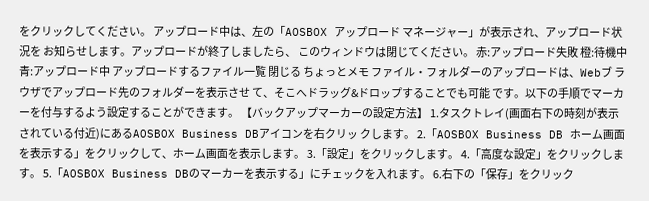をクリックしてください。 アップロード中は、左の「AOSBOX アップロード マネージャー」が表示され、アップロード状況を お知らせします。アップロードが終了しましたら、 このウィンドウは閉じてください。 赤:アップロード失敗 橙:待機中 青:アップロード中 アップロードするファイル一覧 閉じる ちょっとメモ ファイル・フォルダーのアップロードは、Webブ ラウザでアップロード先のフォルダーを表示させ て、そこへドラッグ&ドロップすることでも可能 です。以下の手順でマーカーを付与するよう設定することができます。 【バックアップマーカーの設定方法】 1.タスクトレイ(画面右下の時刻が表示されている付近)にあるAOSBOX Business DBアイコンを右クリッ クします。 2.「AOSBOX Business DB ホーム画面を表示する」をクリックして、ホーム画面を表示します。 3.「設定」をクリックします。 4.「高度な設定」をクリックします。 5.「AOSBOX Business DBのマーカーを表示する」にチェックを入れます。 6.右下の「保存」をクリック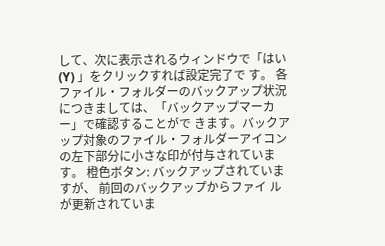して、次に表示されるウィンドウで「はい(Y) 」をクリックすれば設定完了で す。 各ファイル・フォルダーのバックアップ状況につきましては、「バックアップマーカー」で確認することがで きます。バックアップ対象のファイル・フォルダーアイコンの左下部分に小さな印が付与されています。 橙色ボタン: バックアップされていますが、 前回のバックアップからファイ ルが更新されていま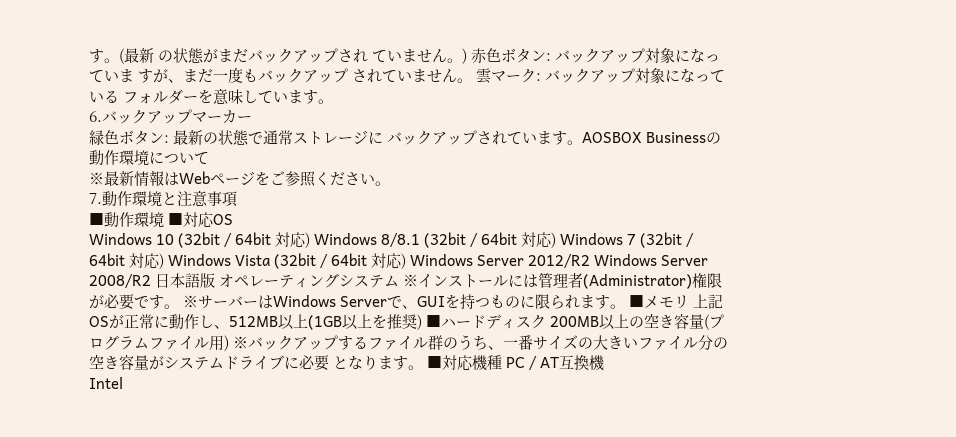す。(最新 の状態がまだバックアップされ ていません。) 赤色ボタン: バックアップ対象になっていま すが、まだ一度もバックアップ されていません。 雲マーク: バックアップ対象になっている フォルダーを意味しています。
6.バックアップマーカー
緑色ボタン: 最新の状態で通常ストレージに バックアップされています。AOSBOX Businessの動作環境について
※最新情報はWebページをご参照ください。
7.動作環境と注意事項
■動作環境 ■対応OS
Windows 10 (32bit / 64bit 対応) Windows 8/8.1 (32bit / 64bit 対応) Windows 7 (32bit / 64bit 対応) Windows Vista (32bit / 64bit 対応) Windows Server 2012/R2 Windows Server 2008/R2 日本語版 オペレーティングシステム ※インストールには管理者(Administrator)権限が必要です。 ※サーバーはWindows Serverで、GUIを持つものに限られます。 ■メモリ 上記OSが正常に動作し、512MB以上(1GB以上を推奨) ■ハードディスク 200MB以上の空き容量(プログラムファイル用) ※バックアップするファイル群のうち、一番サイズの大きいファイル分の空き容量がシステムドライブに必要 となります。 ■対応機種 PC / AT互換機
Intel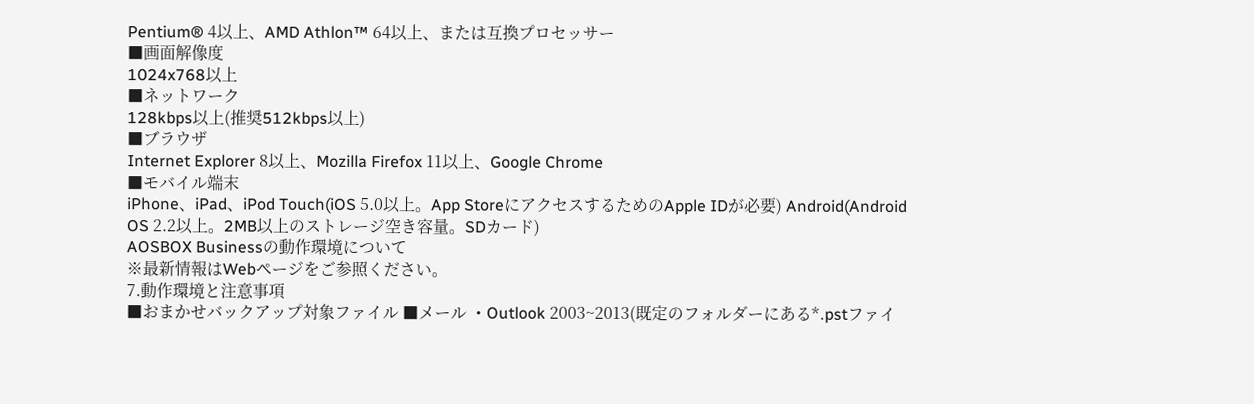Pentium® 4以上、AMD Athlon™ 64以上、または互換プロセッサー
■画面解像度
1024x768以上
■ネットワーク
128kbps以上(推奨512kbps以上)
■ブラウザ
Internet Explorer 8以上、Mozilla Firefox 11以上、Google Chrome
■モバイル端末
iPhone、iPad、iPod Touch(iOS 5.0以上。App StoreにアクセスするためのApple IDが必要) Android(Android OS 2.2以上。2MB以上のストレージ空き容量。SDカード)
AOSBOX Businessの動作環境について
※最新情報はWebページをご参照ください。
7.動作環境と注意事項
■おまかせバックアップ対象ファイル ■メール ・Outlook 2003~2013(既定のフォルダーにある*.pstファイ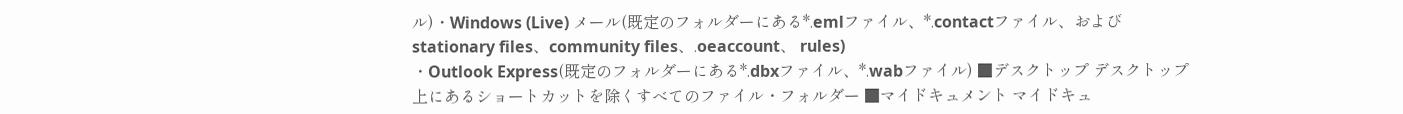ル)・Windows (Live) メール(既定のフォルダーにある*.emlファイル、*.contactファイル、およびstationary files、community files、.oeaccount、 rules)
・Outlook Express(既定のフォルダーにある*.dbxファイル、*.wabファイル) ■デスクトップ デスクトップ上にあるショートカットを除くすべてのファイル・フォルダー ■マイドキュメント マイドキュ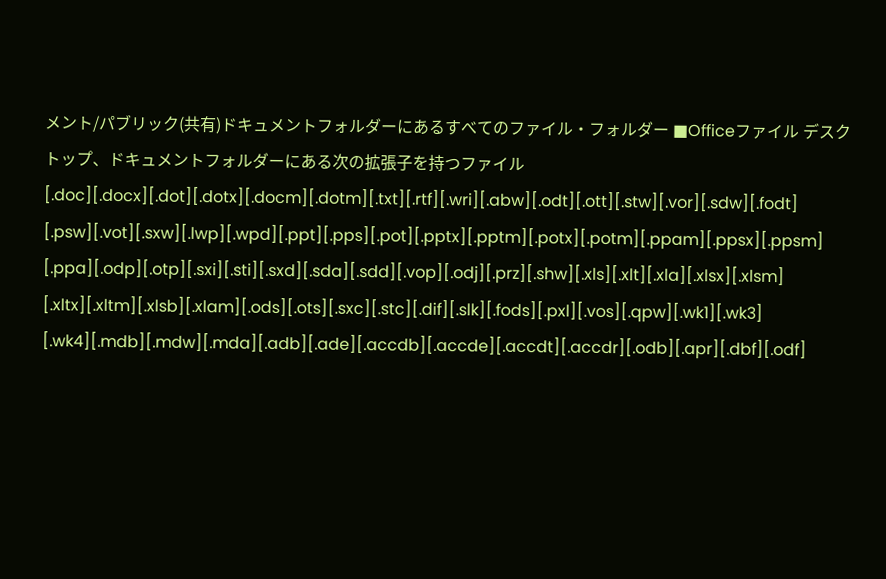メント/パブリック(共有)ドキュメントフォルダーにあるすべてのファイル・フォルダー ■Officeファイル デスクトップ、ドキュメントフォルダーにある次の拡張子を持つファイル [.doc][.docx][.dot][.dotx][.docm][.dotm][.txt][.rtf][.wri][.abw][.odt][.ott][.stw][.vor][.sdw][.fodt] [.psw][.vot][.sxw][.lwp][.wpd][.ppt][.pps][.pot][.pptx][.pptm][.potx][.potm][.ppam][.ppsx][.ppsm] [.ppa][.odp][.otp][.sxi][.sti][.sxd][.sda][.sdd][.vop][.odj][.prz][.shw][.xls][.xlt][.xla][.xlsx][.xlsm] [.xltx][.xltm][.xlsb][.xlam][.ods][.ots][.sxc][.stc][.dif][.slk][.fods][.pxl][.vos][.qpw][.wk1][.wk3] [.wk4][.mdb][.mdw][.mda][.adb][.ade][.accdb][.accde][.accdt][.accdr][.odb][.apr][.dbf][.odf]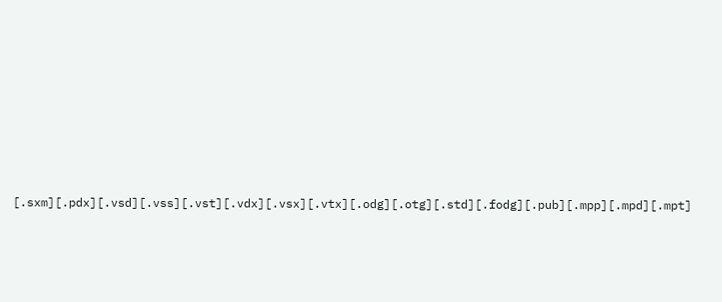[.sxm][.pdx][.vsd][.vss][.vst][.vdx][.vsx][.vtx][.odg][.otg][.std][.fodg][.pub][.mpp][.mpd][.mpt]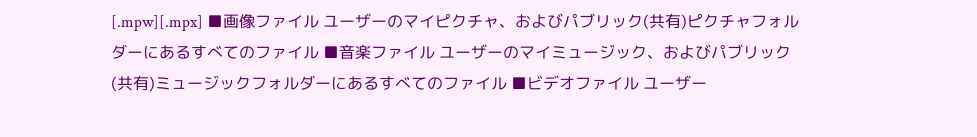[.mpw][.mpx] ■画像ファイル ユーザーのマイピクチャ、およびパブリック(共有)ピクチャフォルダーにあるすべてのファイル ■音楽ファイル ユーザーのマイミュージック、およびパブリック(共有)ミュージックフォルダーにあるすべてのファイル ■ビデオファイル ユーザー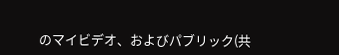のマイビデオ、およびパブリック(共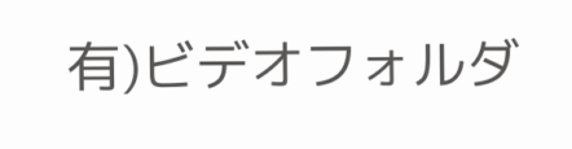有)ビデオフォルダ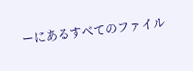ーにあるすべてのファイル